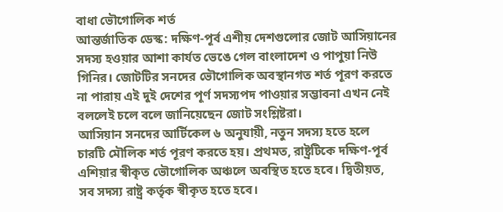বাধা ভৌগোলিক শর্ত
আন্তর্জাতিক ডেস্ক: দক্ষিণ-পূর্ব এশীয় দেশগুলোর জোট আসিয়ানের সদস্য হওয়ার আশা কার্যত ভেঙে গেল বাংলাদেশ ও পাপুয়া নিউ গিনির। জোটটির সনদের ভৌগোলিক অবস্থানগত শর্ত পূরণ করতে না পারায় এই দুই দেশের পূর্ণ সদস্যপদ পাওয়ার সম্ভাবনা এখন নেই বললেই চলে বলে জানিয়েছেন জোট সংশ্লিষ্টরা।
আসিয়ান সনদের আর্টিকেল ৬ অনুযায়ী, নতুন সদস্য হতে হলে চারটি মৌলিক শর্ত পূরণ করতে হয়। প্রথমত, রাষ্ট্রটিকে দক্ষিণ-পূর্ব এশিয়ার স্বীকৃত ভৌগোলিক অঞ্চলে অবস্থিত হতে হবে। দ্বিতীয়ত, সব সদস্য রাষ্ট্র কর্তৃক স্বীকৃত হতে হবে।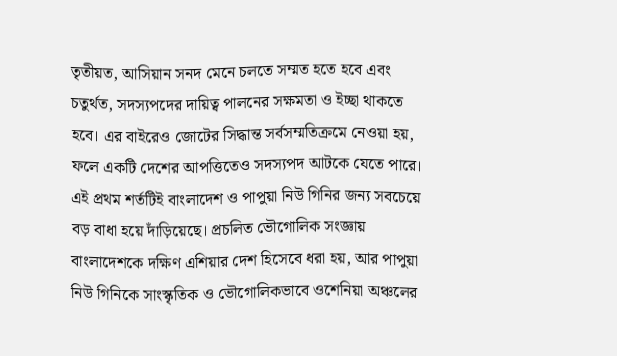তৃতীয়ত, আসিয়ান সনদ মেনে চলতে সম্মত হতে হবে এবং চতুর্থত, সদস্যপদের দায়িত্ব পালনের সক্ষমতা ও ইচ্ছা থাকতে হবে। এর বাইরেও জোটের সিদ্ধান্ত সর্বসম্মতিক্রমে নেওয়া হয়, ফলে একটি দেশের আপত্তিতেও সদস্যপদ আটকে যেতে পারে।
এই প্রথম শর্তটিই বাংলাদেশ ও পাপুয়া নিউ গিনির জন্য সবচেয়ে বড় বাধা হয়ে দাঁড়িয়েছে। প্রচলিত ভৌগোলিক সংজ্ঞায় বাংলাদেশকে দক্ষিণ এশিয়ার দেশ হিসেবে ধরা হয়, আর পাপুয়া নিউ গিনিকে সাংস্কৃতিক ও ভৌগোলিকভাবে ওশেনিয়া অঞ্চলের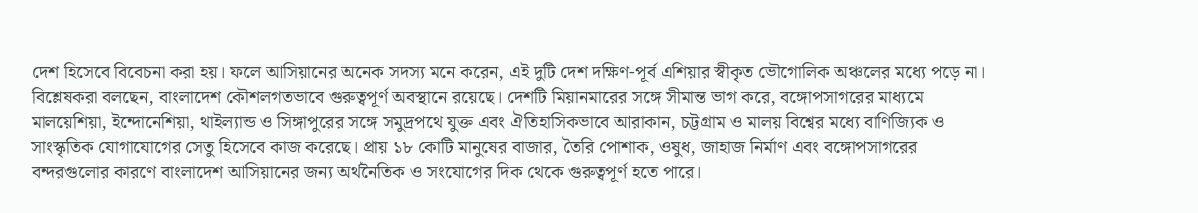দেশ হিসেবে বিবেচনা করা হয়। ফলে আসিয়ানের অনেক সদস্য মনে করেন, এই দুটি দেশ দক্ষিণ-পূর্ব এশিয়ার স্বীকৃত ভৌগোলিক অঞ্চলের মধ্যে পড়ে না।
বিশ্লেষকরা বলছেন, বাংলাদেশ কৌশলগতভাবে গুরুত্বপূর্ণ অবস্থানে রয়েছে। দেশটি মিয়ানমারের সঙ্গে সীমান্ত ভাগ করে, বঙ্গোপসাগরের মাধ্যমে মালয়েশিয়া, ইন্দোনেশিয়া, থাইল্যান্ড ও সিঙ্গাপুরের সঙ্গে সমুদ্রপথে যুক্ত এবং ঐতিহাসিকভাবে আরাকান, চট্টগ্রাম ও মালয় বিশ্বের মধ্যে বাণিজ্যিক ও সাংস্কৃতিক যোগাযোগের সেতু হিসেবে কাজ করেছে। প্রায় ১৮ কোটি মানুষের বাজার, তৈরি পোশাক, ওষুধ, জাহাজ নির্মাণ এবং বঙ্গোপসাগরের বন্দরগুলোর কারণে বাংলাদেশ আসিয়ানের জন্য অর্থনৈতিক ও সংযোগের দিক থেকে গুরুত্বপূর্ণ হতে পারে।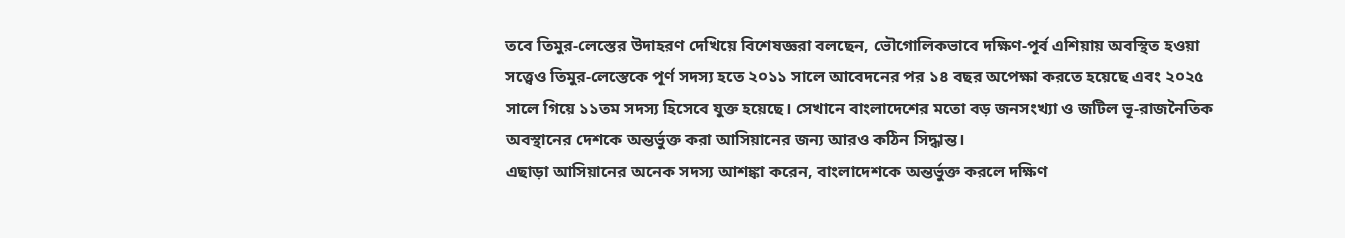তবে তিমুর-লেস্তের উদাহরণ দেখিয়ে বিশেষজ্ঞরা বলছেন, ভৌগোলিকভাবে দক্ষিণ-পূর্ব এশিয়ায় অবস্থিত হওয়া সত্ত্বেও তিমুর-লেস্তেকে পূর্ণ সদস্য হতে ২০১১ সালে আবেদনের পর ১৪ বছর অপেক্ষা করতে হয়েছে এবং ২০২৫ সালে গিয়ে ১১তম সদস্য হিসেবে যুক্ত হয়েছে। সেখানে বাংলাদেশের মতো বড় জনসংখ্যা ও জটিল ভূ-রাজনৈতিক অবস্থানের দেশকে অন্তর্ভুক্ত করা আসিয়ানের জন্য আরও কঠিন সিদ্ধান্ত।
এছাড়া আসিয়ানের অনেক সদস্য আশঙ্কা করেন, বাংলাদেশকে অন্তর্ভুক্ত করলে দক্ষিণ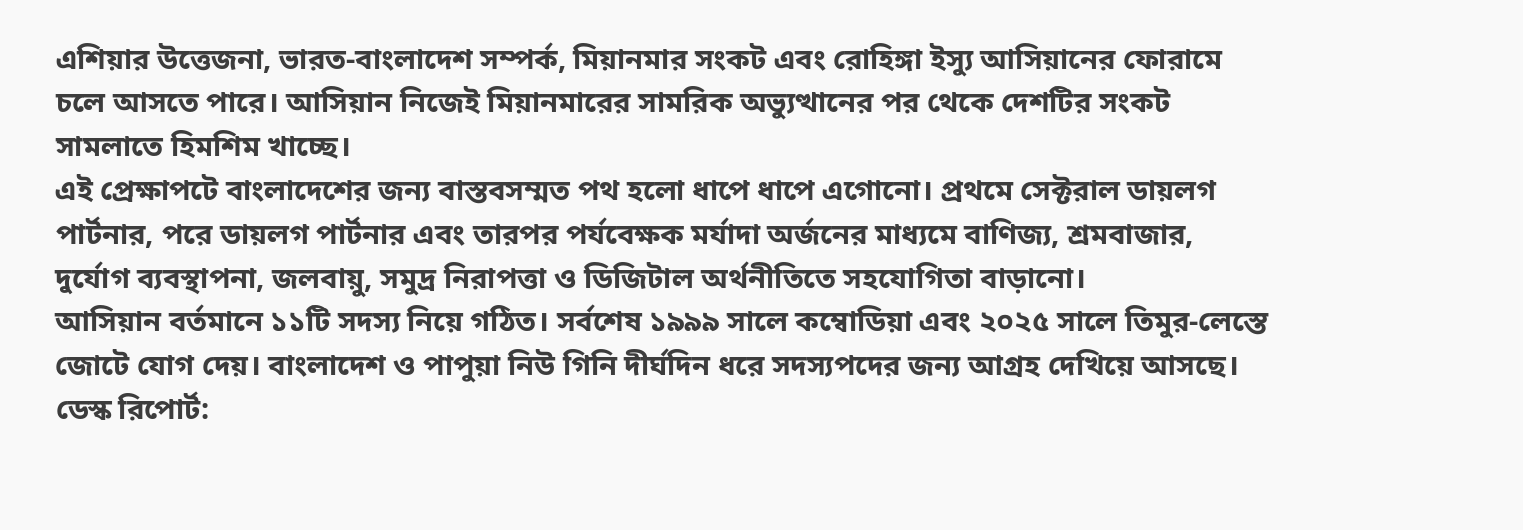এশিয়ার উত্তেজনা, ভারত-বাংলাদেশ সম্পর্ক, মিয়ানমার সংকট এবং রোহিঙ্গা ইস্যু আসিয়ানের ফোরামে চলে আসতে পারে। আসিয়ান নিজেই মিয়ানমারের সামরিক অভ্যুত্থানের পর থেকে দেশটির সংকট সামলাতে হিমশিম খাচ্ছে।
এই প্রেক্ষাপটে বাংলাদেশের জন্য বাস্তবসম্মত পথ হলো ধাপে ধাপে এগোনো। প্রথমে সেক্টরাল ডায়লগ পার্টনার, পরে ডায়লগ পার্টনার এবং তারপর পর্যবেক্ষক মর্যাদা অর্জনের মাধ্যমে বাণিজ্য, শ্রমবাজার, দুর্যোগ ব্যবস্থাপনা, জলবায়ু, সমুদ্র নিরাপত্তা ও ডিজিটাল অর্থনীতিতে সহযোগিতা বাড়ানো।
আসিয়ান বর্তমানে ১১টি সদস্য নিয়ে গঠিত। সর্বশেষ ১৯৯৯ সালে কম্বোডিয়া এবং ২০২৫ সালে তিমুর-লেস্তে জোটে যোগ দেয়। বাংলাদেশ ও পাপুয়া নিউ গিনি দীর্ঘদিন ধরে সদস্যপদের জন্য আগ্রহ দেখিয়ে আসছে।
ডেস্ক রিপোর্ট: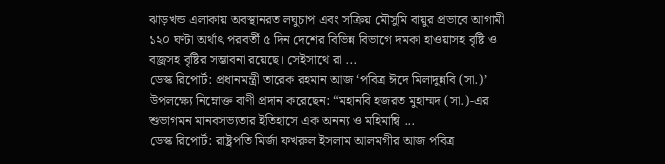ঝাড়খন্ড এলাকায় অবস্থানরত লঘুচাপ এবং সক্রিয় মৌসুমি বায়ুর প্রভাবে আগামী ১২০ ঘণ্টা অর্থাৎ পরবর্তী ৫ দিন দেশের বিভিন্ন বিভাগে দমকা হাওয়াসহ বৃষ্টি ও বজ্রসহ বৃষ্টির সম্ভাবনা রয়েছে। সেইসাথে রা ...
ডেস্ক রিপোর্ট: প্রধানমন্ত্রী তারেক রহমান আজ ‘পবিত্র ঈদে মিলাদুন্নবি (সা.)’ উপলক্ষ্যে নিম্নোক্ত বাণী প্রদান করেছেন: “মহানবি হজরত মুহাম্মদ (সা.)-এর শুভাগমন মানবসভ্যতার ইতিহাসে এক অনন্য ও মহিমান্বি ...
ডেস্ক রিপোর্ট: রাষ্ট্রপতি মির্জা ফখরুল ইসলাম আলমগীর আজ পবিত্র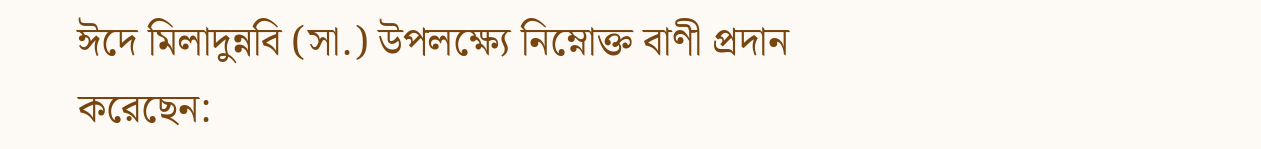ঈদে মিলাদুন্নবি (সা.) উপলক্ষ্যে নিম্নোক্ত বাণী প্রদান করেছেন: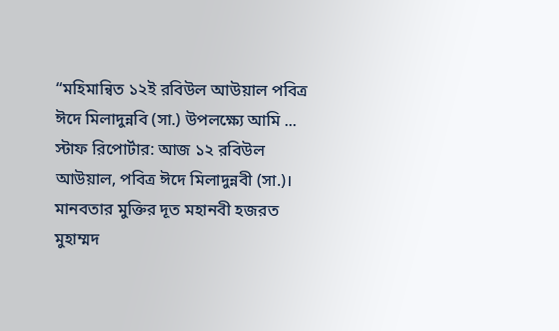“মহিমান্বিত ১২ই রবিউল আউয়াল পবিত্র ঈদে মিলাদুন্নবি (সা.) উপলক্ষ্যে আমি ...
স্টাফ রিপোর্টার: আজ ১২ রবিউল আউয়াল, পবিত্র ঈদে মিলাদুন্নবী (সা.)। মানবতার মুক্তির দূত মহানবী হজরত মুহাম্মদ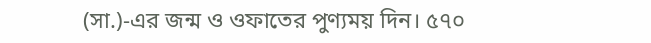(সা.)-এর জন্ম ও ওফাতের পুণ্যময় দিন। ৫৭০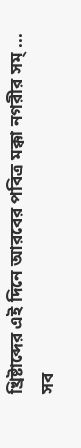খ্রিষ্টাব্দের এই দিনে আরবের পবিত্র মক্কা নগরীর সম্ ...
সব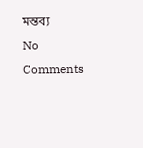মন্তব্য
No Comments